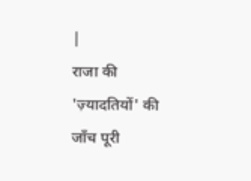|
राजा की 'ज़्यादतियों' की जाँच पूरी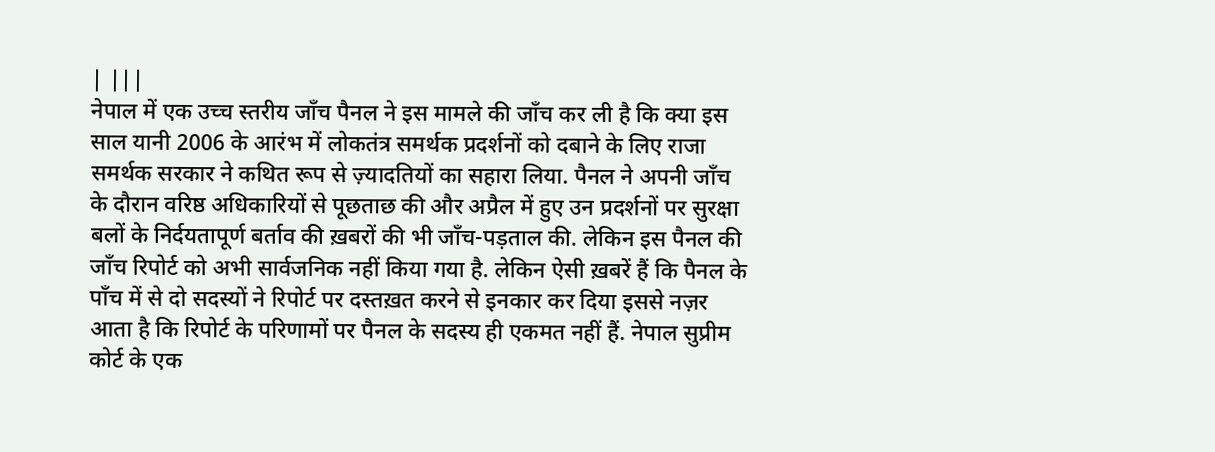| |||
नेपाल में एक उच्च स्तरीय जाँच पैनल ने इस मामले की जाँच कर ली है कि क्या इस साल यानी 2006 के आरंभ में लोकतंत्र समर्थक प्रदर्शनों को दबाने के लिए राजा समर्थक सरकार ने कथित रूप से ज़्यादतियों का सहारा लिया. पैनल ने अपनी जाँच के दौरान वरिष्ठ अधिकारियों से पूछताछ की और अप्रैल में हुए उन प्रदर्शनों पर सुरक्षा बलों के निर्दयतापूर्ण बर्ताव की ख़बरों की भी जाँच-पड़ताल की. लेकिन इस पैनल की जाँच रिपोर्ट को अभी सार्वजनिक नहीं किया गया है. लेकिन ऐसी ख़बरें हैं कि पैनल के पाँच में से दो सदस्यों ने रिपोर्ट पर दस्तख़त करने से इनकार कर दिया इससे नज़र आता है कि रिपोर्ट के परिणामों पर पैनल के सदस्य ही एकमत नहीं हैं. नेपाल सुप्रीम कोर्ट के एक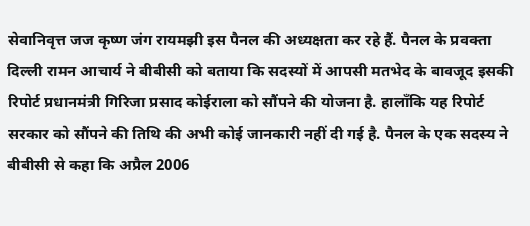सेवानिवृत्त जज कृष्ण जंग रायमझी इस पैनल की अध्यक्षता कर रहे हैं. पैनल के प्रवक्ता दिल्ली रामन आचार्य ने बीबीसी को बताया कि सदस्यों में आपसी मतभेद के बावजूद इसकी रिपोर्ट प्रधानमंत्री गिरिजा प्रसाद कोईराला को सौंपने की योजना है. हालाँकि यह रिपोर्ट सरकार को सौंपने की तिथि की अभी कोई जानकारी नहीं दी गई है. पैनल के एक सदस्य ने बीबीसी से कहा कि अप्रैल 2006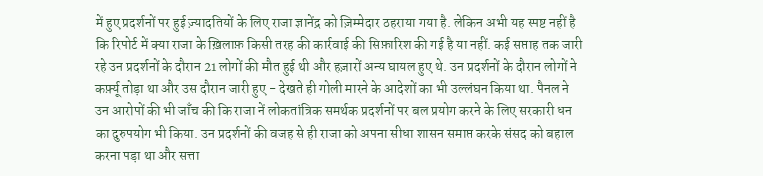में हुए प्रदर्शनों पर हुई ज़्यादतियों के लिए राजा ज्ञानेंद्र को ज़िम्मेदार ठहराया गया है. लेकिन अभी यह स्पष्ट नहीं है कि रिपोर्ट में क्या राजा के ख़िलाफ़ किसी तरह की कार्रवाई की सिफ़ारिश की गई है या नहीं. कई सप्ताह तक जारी रहे उन प्रदर्शनों के दौरान 21 लोगों की मौत हुई थी और हज़ारों अन्य घायल हुए थे. उन प्रदर्शनों के दौरान लोगों ने कर्फ़्यू तोड़ा था और उस दौरान जारी हुए - देखते ही गोली मारने के आदेशों का भी उल्लंघन किया था. पैनल ने उन आरोपों की भी जाँच की कि राजा नें लोकतांत्रिक समर्थक प्रदर्शनों पर बल प्रयोग करने के लिए सरकारी धन का दुरुपयोग भी किया. उन प्रदर्शनों की वजह से ही राजा को अपना सीधा शासन समाप्त करके संसद को बहाल करना पड़ा था और सत्ता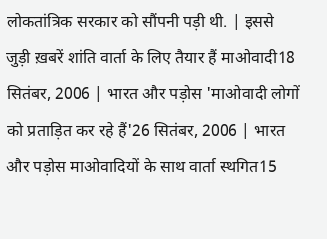लोकतांत्रिक सरकार को सौंपनी पड़ी थी. | इससे जुड़ी ख़बरें शांति वार्ता के लिए तैयार हैं माओवादी18 सितंबर, 2006 | भारत और पड़ोस 'माओवादी लोगों को प्रताड़ित कर रहे हैं'26 सितंबर, 2006 | भारत और पड़ोस माओवादियों के साथ वार्ता स्थगित15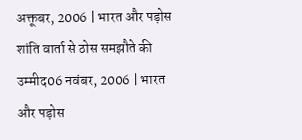अक्तूबर, 2006 | भारत और पड़ोस शांति वार्ता से ठोस समझौते की उम्मीद06 नवंबर, 2006 | भारत और पड़ोस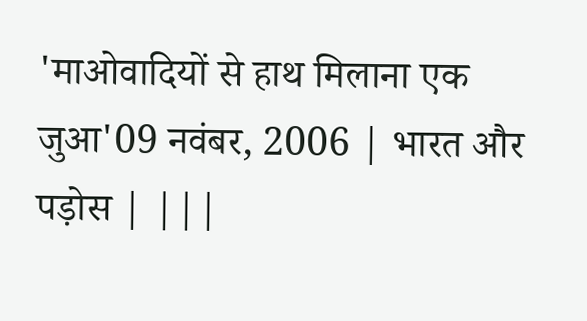'माओवादियों से हाथ मिलाना एक जुआ'09 नवंबर, 2006 | भारत और पड़ोस | |||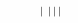| |||